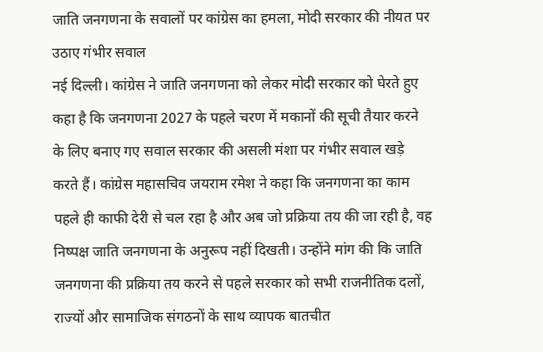जाति जनगणना के सवालों पर कांग्रेस का हमला, मोदी सरकार की नीयत पर उठाए गंभीर सवाल
नई दिल्ली। कांग्रेस ने जाति जनगणना को लेकर मोदी सरकार को घेरते हुए कहा है कि जनगणना 2027 के पहले चरण में मकानों की सूची तैयार करने के लिए बनाए गए सवाल सरकार की असली मंशा पर गंभीर सवाल खड़े करते हैं। कांग्रेस महासचिव जयराम रमेश ने कहा कि जनगणना का काम पहले ही काफी देरी से चल रहा है और अब जो प्रक्रिया तय की जा रही है, वह निष्पक्ष जाति जनगणना के अनुरूप नहीं दिखती। उन्होंने मांग की कि जाति जनगणना की प्रक्रिया तय करने से पहले सरकार को सभी राजनीतिक दलों, राज्यों और सामाजिक संगठनों के साथ व्यापक बातचीत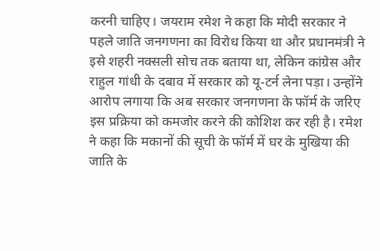करनी चाहिए। जयराम रमेश ने कहा कि मोदी सरकार ने पहले जाति जनगणना का विरोध किया था और प्रधानमंत्री ने इसे शहरी नक्सली सोच तक बताया था, लेकिन कांग्रेस और राहुल गांधी के दबाव में सरकार को यू-टर्न लेना पड़ा। उन्होंने आरोप लगाया कि अब सरकार जनगणना के फॉर्म के जरिए इस प्रक्रिया को कमजोर करने की कोशिश कर रही है। रमेश ने कहा कि मकानों की सूची के फॉर्म में घर के मुखिया की जाति के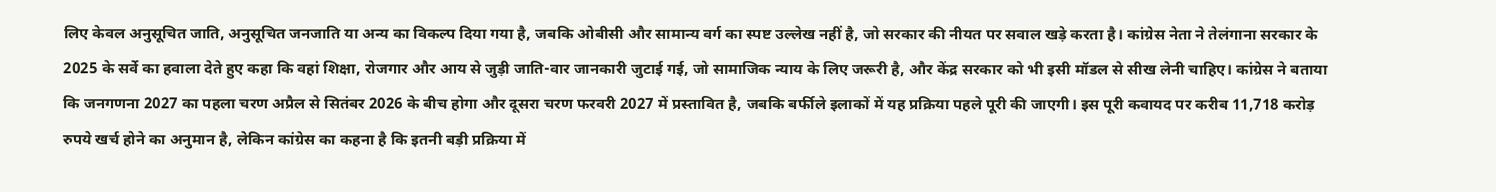लिए केवल अनुसूचित जाति, अनुसूचित जनजाति या अन्य का विकल्प दिया गया है, जबकि ओबीसी और सामान्य वर्ग का स्पष्ट उल्लेख नहीं है, जो सरकार की नीयत पर सवाल खड़े करता है। कांग्रेस नेता ने तेलंगाना सरकार के 2025 के सर्वे का हवाला देते हुए कहा कि वहां शिक्षा, रोजगार और आय से जुड़ी जाति-वार जानकारी जुटाई गई, जो सामाजिक न्याय के लिए जरूरी है, और केंद्र सरकार को भी इसी मॉडल से सीख लेनी चाहिए। कांग्रेस ने बताया कि जनगणना 2027 का पहला चरण अप्रैल से सितंबर 2026 के बीच होगा और दूसरा चरण फरवरी 2027 में प्रस्तावित है, जबकि बर्फीले इलाकों में यह प्रक्रिया पहले पूरी की जाएगी। इस पूरी कवायद पर करीब 11,718 करोड़ रुपये खर्च होने का अनुमान है, लेकिन कांग्रेस का कहना है कि इतनी बड़ी प्रक्रिया में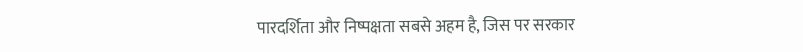पारदर्शिता और निष्पक्षता सबसे अहम है, जिस पर सरकार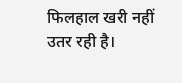फिलहाल खरी नहीं उतर रही है।